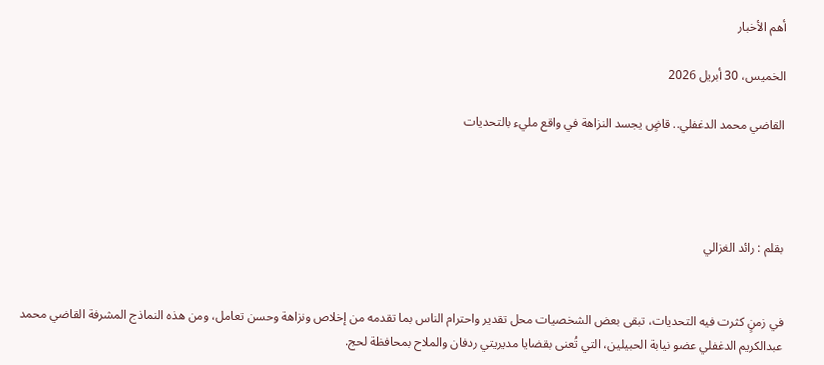أهم الأخبار

الخميس، 30 أبريل 2026

القاضي محمد الدغفلي.. قاضٍ يجسد النزاهة في واقع مليء بالتحديات




بقلم : رائد الغزالي


في زمنٍ كثرت فيه التحديات، تبقى بعض الشخصيات محل تقدير واحترام الناس بما تقدمه من إخلاص ونزاهة وحسن تعامل، ومن هذه النماذج المشرفة القاضي محمد عبدالكريم الدغفلي عضو نيابة الحبيلين، التي تُعنى بقضايا مديريتي ردفان والملاح بمحافظة لحج.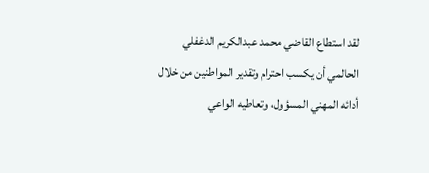لقد استطاع القاضي محمد عبدالكريم الدغفلي الحالمي أن يكسب احترام وتقدير المواطنين من خلال أدائه المهني المسؤول، وتعاطيه الواعي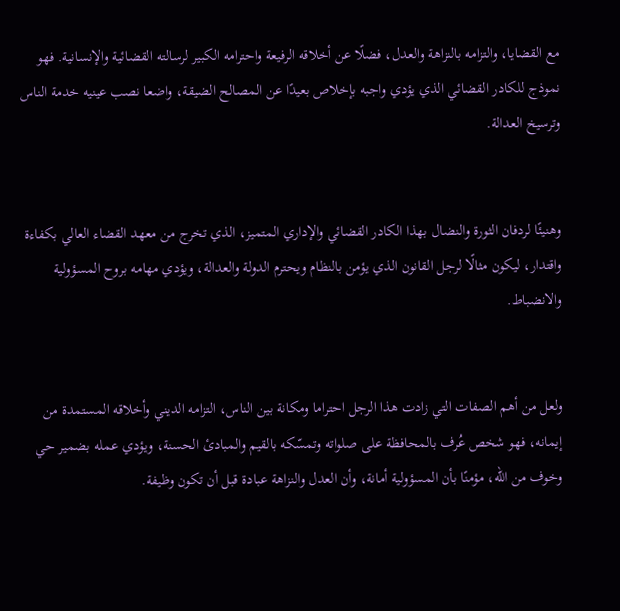مع القضايا، والتزامه بالنزاهة والعدل، فضلًا عن أخلاقه الرفيعة واحترامه الكبير لرسالته القضائية والإنسانية. فهو نموذج للكادر القضائي الذي يؤدي واجبه بإخلاص بعيدًا عن المصالح الضيقة، واضعا نصب عينيه خدمة الناس وترسيخ العدالة.


وهنيئًا لردفان الثورة والنضال بهذا الكادر القضائي والإداري المتميز، الذي تخرج من معهد القضاء العالي بكفاءة واقتدار، ليكون مثالًا لرجل القانون الذي يؤمن بالنظام ويحترم الدولة والعدالة، ويؤدي مهامه بروح المسؤولية والانضباط.


ولعل من أهم الصفات التي زادت هذا الرجل احتراما ومكانة بين الناس، التزامه الديني وأخلاقه المستمدة من إيمانه، فهو شخص عُرف بالمحافظة على صلواته وتمسّكه بالقيم والمبادئ الحسنة، ويؤدي عمله بضمير حي وخوف من الله، مؤمنًا بأن المسؤولية أمانة، وأن العدل والنزاهة عبادة قبل أن تكون وظيفة.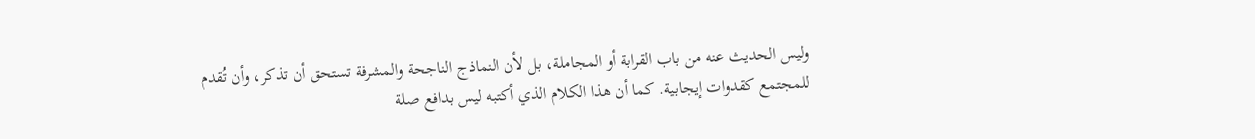وليس الحديث عنه من باب القرابة أو المجاملة، بل لأن النماذج الناجحة والمشرفة تستحق أن تذكر، وأن تُقدم للمجتمع كقدوات إيجابية. كما أن هذا الكلام الذي أكتبه ليس بدافع صلة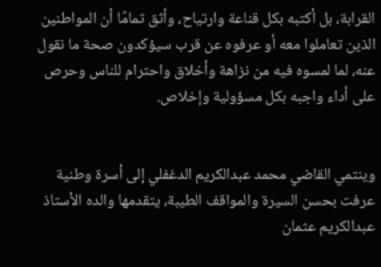القرابة، بل أكتبه بكل قناعة وارتياح، وأثق تمامًا أن المواطنين الذين تعاملوا معه أو عرفوه عن قرب سيؤكدون صحة ما نقول عنه، لما لمسوه فيه من نزاهة وأخلاق واحترام للناس وحرص على أداء واجبه بكل مسؤولية وإخلاص.


وينتمي القاضي محمد عبدالكريم الدغفلي إلى أسرة وطنية عرفت بحسن السيرة والمواقف الطيبة، يتقدمها والده الأستاذ عبدالكريم عثمان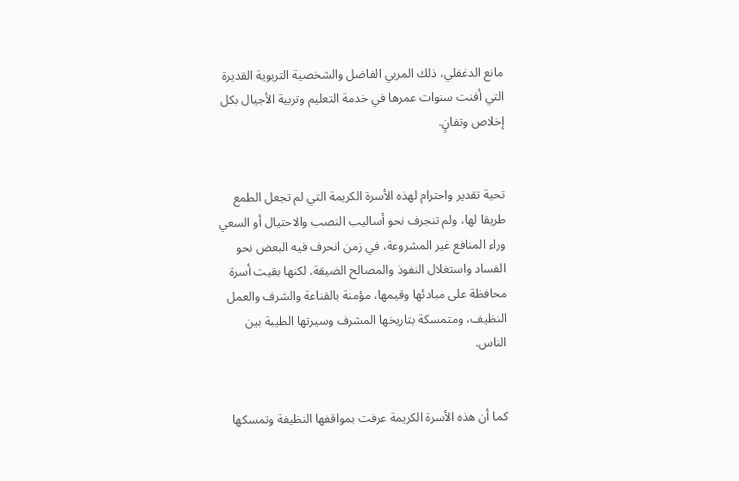مانع الدغفلي، ذلك المربي الفاضل والشخصية التربوية القديرة التي أفنت سنوات عمرها في خدمة التعليم وتربية الأجيال بكل إخلاص وتفانٍ.


تحية تقدير واحترام لهذه الأسرة الكريمة التي لم تجعل الطمع طريقا لها، ولم تنجرف نحو أساليب النصب والاحتيال أو السعي وراء المنافع غير المشروعة، في زمن انحرف فيه البعض نحو الفساد واستغلال النفوذ والمصالح الضيقة. لكنها بقيت أسرة محافظة على مبادئها وقيمها، مؤمنة بالقناعة والشرف والعمل النظيف، ومتمسكة بتاريخها المشرف وسيرتها الطيبة بين الناس.


كما أن هذه الأسرة الكريمة عرفت بمواقفها النظيفة وتمسكها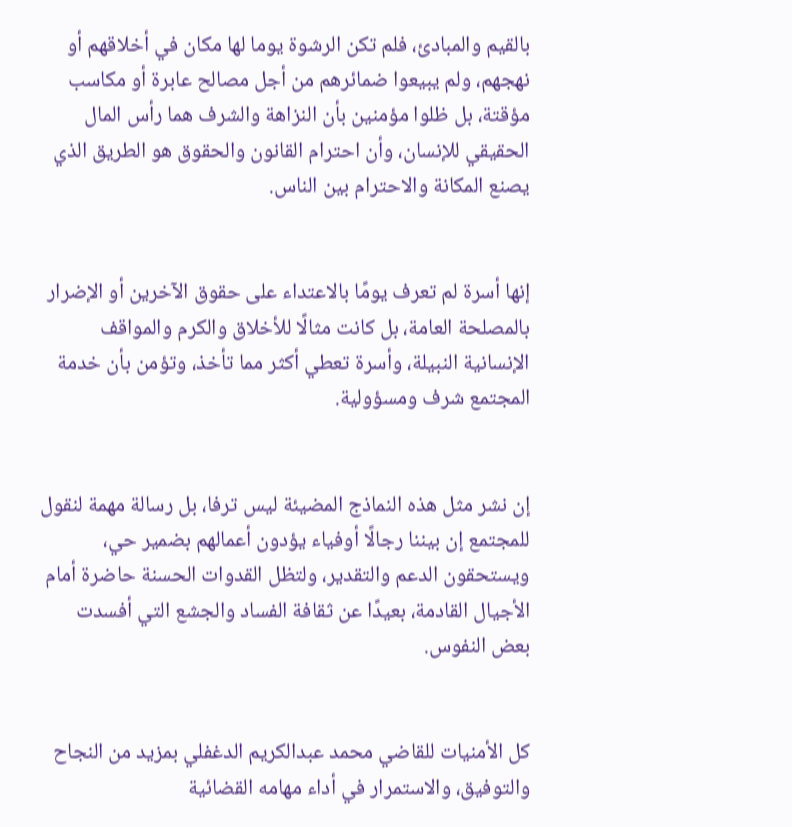بالقيم والمبادئ، فلم تكن الرشوة يوما لها مكان في أخلاقهم أو نهجهم، ولم يبيعوا ضمائرهم من أجل مصالح عابرة أو مكاسب مؤقتة، بل ظلوا مؤمنين بأن النزاهة والشرف هما رأس المال الحقيقي للإنسان، وأن احترام القانون والحقوق هو الطريق الذي يصنع المكانة والاحترام بين الناس.


إنها أسرة لم تعرف يومًا بالاعتداء على حقوق الآخرين أو الإضرار بالمصلحة العامة، بل كانت مثالًا للأخلاق والكرم والمواقف الإنسانية النبيلة، وأسرة تعطي أكثر مما تأخذ، وتؤمن بأن خدمة المجتمع شرف ومسؤولية.


إن نشر مثل هذه النماذج المضيئة ليس ترفا، بل رسالة مهمة لنقول للمجتمع إن بيننا رجالًا أوفياء يؤدون أعمالهم بضمير حي، ويستحقون الدعم والتقدير، ولتظل القدوات الحسنة حاضرة أمام الأجيال القادمة، بعيدًا عن ثقافة الفساد والجشع التي أفسدت بعض النفوس.


كل الأمنيات للقاضي محمد عبدالكريم الدغفلي بمزيد من النجاح والتوفيق، والاستمرار في أداء مهامه القضائية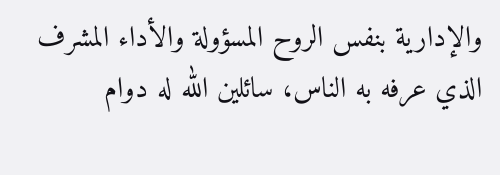والإدارية بنفس الروح المسؤولة والأداء المشرف الذي عرفه به الناس، سائلين الله له دوام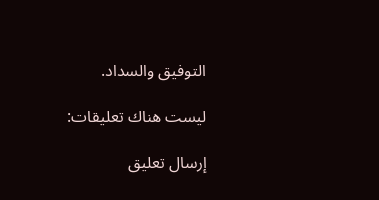التوفيق والسداد.

ليست هناك تعليقات:

إرسال تعليق